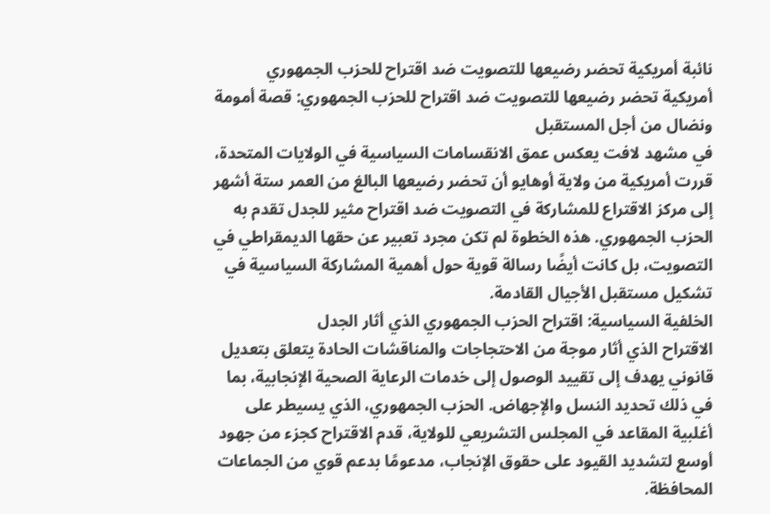نائبة أمريكية تحضر رضيعها للتصويت ضد اقتراح للحزب الجمهوري
أمريكية تحضر رضيعها للتصويت ضد اقتراح للحزب الجمهوري: قصة أمومة ونضال من أجل المستقبل
في مشهد لافت يعكس عمق الانقسامات السياسية في الولايات المتحدة، قررت أمريكية من ولاية أوهايو أن تحضر رضيعها البالغ من العمر ستة أشهر إلى مركز الاقتراع للمشاركة في التصويت ضد اقتراح مثير للجدل تقدم به الحزب الجمهوري. هذه الخطوة لم تكن مجرد تعبير عن حقها الديمقراطي في التصويت، بل كانت أيضًا رسالة قوية حول أهمية المشاركة السياسية في تشكيل مستقبل الأجيال القادمة.
الخلفية السياسية: اقتراح الحزب الجمهوري الذي أثار الجدل
الاقتراح الذي أثار موجة من الاحتجاجات والمناقشات الحادة يتعلق بتعديل قانوني يهدف إلى تقييد الوصول إلى خدمات الرعاية الصحية الإنجابية، بما في ذلك تحديد النسل والإجهاض. الحزب الجمهوري، الذي يسيطر على أغلبية المقاعد في المجلس التشريعي للولاية، قدم الاقتراح كجزء من جهود أوسع لتشديد القيود على حقوق الإنجاب، مدعومًا بدعم قوي من الجماعات المحافظة.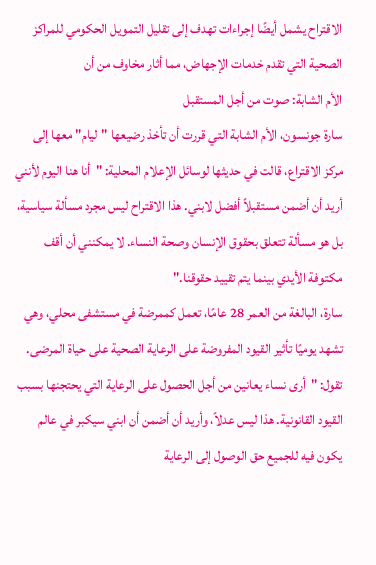الاقتراح يشمل أيضًا إجراءات تهدف إلى تقليل التمويل الحكومي للمراكز الصحية التي تقدم خدمات الإجهاض، مما أثار مخاوف من أن
الأم الشابة: صوت من أجل المستقبل
سارة جونسون، الأم الشابة التي قررت أن تأخذ رضيعها "ليام" معها إلى مركز الاقتراع، قالت في حديثها لوسائل الإعلام المحلية: "أنا هنا اليوم لأنني أريد أن أضمن مستقبلاً أفضل لابني. هذا الاقتراح ليس مجرد مسألة سياسية، بل هو مسألة تتعلق بحقوق الإنسان وصحة النساء. لا يمكنني أن أقف مكتوفة الأيدي بينما يتم تقييد حقوقنا."
سارة، البالغة من العمر 28 عامًا، تعمل كممرضة في مستشفى محلي، وهي تشهد يوميًا تأثير القيود المفروضة على الرعاية الصحية على حياة المرضى. تقول: "أرى نساء يعانين من أجل الحصول على الرعاية التي يحتجنها بسبب القيود القانونية. هذا ليس عدلاً، وأريد أن أضمن أن ابني سيكبر في عالم يكون فيه للجميع حق الوصول إلى الرعاية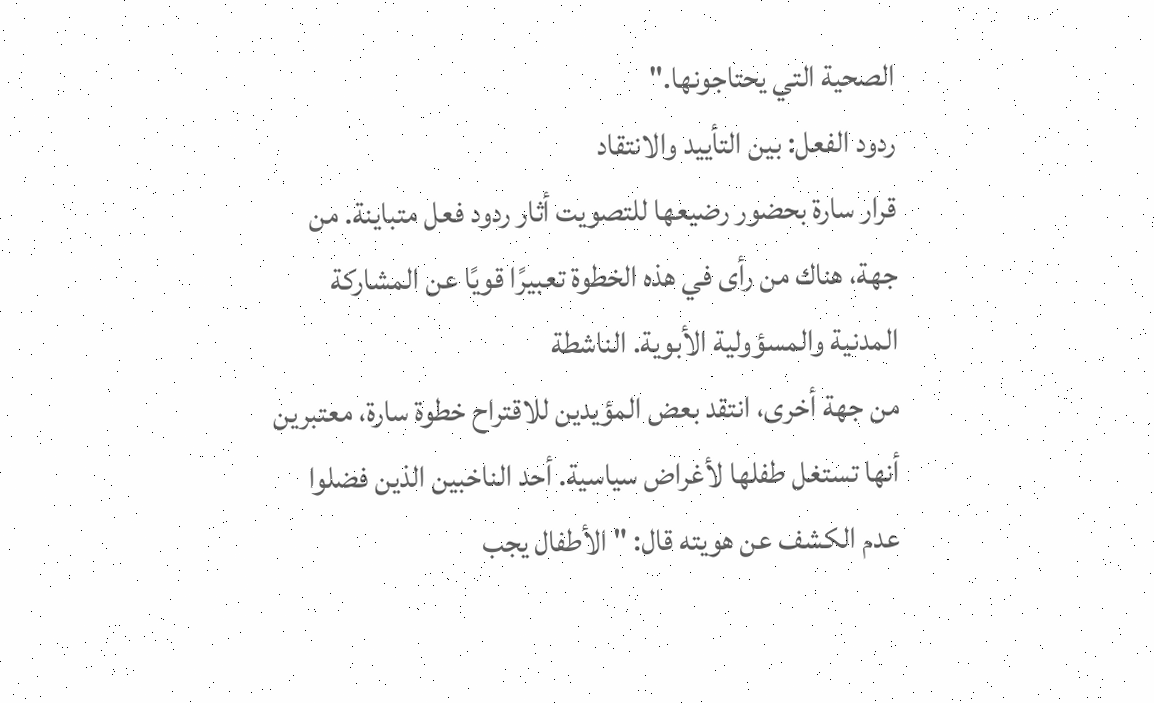الصحية التي يحتاجونها."
ردود الفعل: بين التأييد والانتقاد
قرار سارة بحضور رضيعها للتصويت أثار ردود فعل متباينة. من جهة، هناك من رأى في هذه الخطوة تعبيرًا قويًا عن المشاركة المدنية والمسؤولية الأبوية. الناشطة
من جهة أخرى، انتقد بعض المؤيدين للاقتراح خطوة سارة، معتبرين أنها تستغل طفلها لأغراض سياسية. أحد الناخبين الذين فضلوا عدم الكشف عن هويته قال: "الأطفال يجب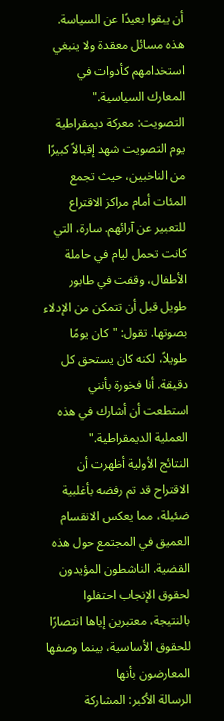أن يبقوا بعيدًا عن السياسة. هذه مسائل معقدة ولا ينبغي استخدامهم كأدوات في المعارك السياسية."
التصويت: معركة ديمقراطية
يوم التصويت شهد إقبالاً كبيرًا من الناخبين، حيث تجمع المئات أمام مراكز الاقتراع للتعبير عن آرائهم. سارة، التي كانت تحمل ليام في حاملة الأطفال، وقفت في طابور طويل قبل أن تتمكن من الإدلاء بصوتها. تقول: "كان يومًا طويلاً، لكنه كان يستحق كل دقيقة. أنا فخورة بأنني استطعت أن أشارك في هذه العملية الديمقراطية."
النتائج الأولية أظهرت أن الاقتراح قد تم رفضه بأغلبية ضئيلة، مما يعكس الانقسام العميق في المجتمع حول هذه القضية. الناشطون المؤيدون لحقوق الإنجاب احتفلوا بالنتيجة، معتبرين إياها انتصارًا للحقوق الأساسية، بينما وصفها المعارضون بأنها
الرسالة الأكبر: المشاركة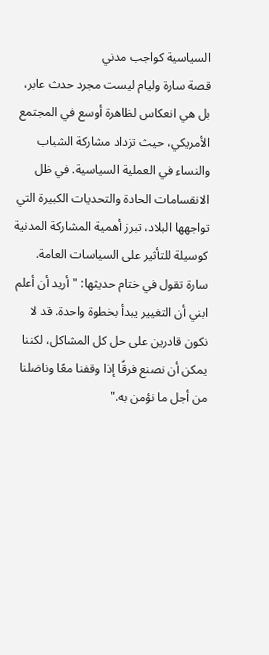السياسية كواجب مدني
قصة سارة وليام ليست مجرد حدث عابر، بل هي انعكاس لظاهرة أوسع في المجتمع الأمريكي، حيث تزداد مشاركة الشباب والنساء في العملية السياسية. في ظل الانقسامات الحادة والتحديات الكبيرة التي تواجهها البلاد، تبرز أهمية المشاركة المدنية كوسيلة للتأثير على السياسات العامة.
سارة تقول في ختام حديثها: "أريد أن أعلم ابني أن التغيير يبدأ بخطوة واحدة. قد لا نكون قادرين على حل كل المشاكل، لكننا يمكن أن نصنع فرقًا إذا وقفنا معًا وناضلنا من أجل ما نؤمن به."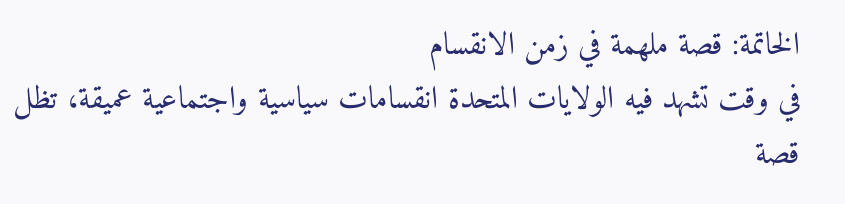الخاتمة: قصة ملهمة في زمن الانقسام
في وقت تشهد فيه الولايات المتحدة انقسامات سياسية واجتماعية عميقة، تظل قصة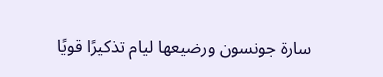سارة جونسون ورضيعها ليام تذكيرًا قويًا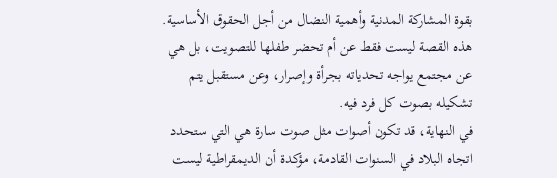بقوة المشاركة المدنية وأهمية النضال من أجل الحقوق الأساسية. هذه القصة ليست فقط عن أم تحضر طفلها للتصويت، بل هي عن مجتمع يواجه تحدياته بجرأة وإصرار، وعن مستقبل يتم تشكيله بصوت كل فرد فيه.
في النهاية، قد تكون أصوات مثل صوت سارة هي التي ستحدد اتجاه البلاد في السنوات القادمة، مؤكدة أن الديمقراطية ليست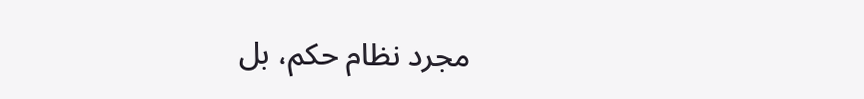مجرد نظام حكم، بل